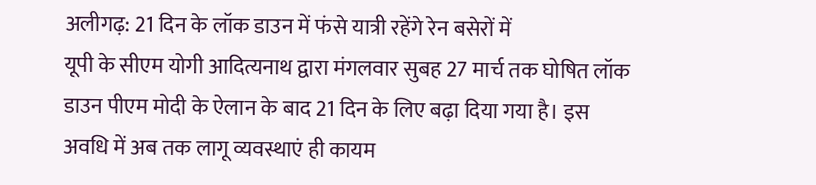अलीगढ़: 21 दिन के लॉक डाउन में फंसे यात्री रहेंगे रेन बसेरों में
यूपी के सीएम योगी आदित्यनाथ द्वारा मंगलवार सुबह 27 मार्च तक घोषित लॉक डाउन पीएम मोदी के ऐलान के बाद 21 दिन के लिए बढ़ा दिया गया है। इस अवधि में अब तक लागू व्यवस्थाएं ही कायम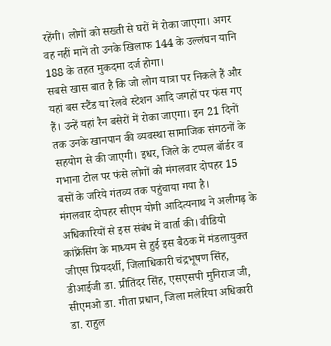रहेंगी। लोगों को सख्ती से घरों में रोका जाएगा। अगर वह नहीं मानें तो उनके खिलाफ 144 के उल्लंघन यानि 188 के तहत मुकदमा दर्ज होगा।
सबसे खास बात है कि जो लोग यात्रा पर निकले हैं और यहां बस स्टैंड या रेलवे स्टेशन आदि जगहों पर फंस गए हैं। उन्हें यहां रैन बसेरों में रोका जाएगा। इन 21 दिनों तक उनके खानपान की व्यवस्था सामाजिक संगठनों के सहयोग से की जाएगी। इधर, जिले के टप्पल बॉर्डर व गभाना टोल पर फंसे लोगों को मंगलवार दोपहर 15 बसों के जरिये गंतव्य तक पहुंचाया गया है।
मंगलवार दोपहर सीएम योगी आदित्यनाथ ने अलीगढ़ के अधिकारियों से इस संबंध में वार्ता की। वीडियो कांफ्रेंसिंग के माध्यम से हुई इस बैठक में मंडलायुक्त जीएस प्रियदर्शी, जिलाधिकारी चंद्रभूषण सिंह, डीआईजी डा. प्रीतिंदर सिंह, एसएसपी मुनिराज जी, सीएमओ डा. गीता प्रधान, जिला मलेरिया अधिकारी डा. राहुल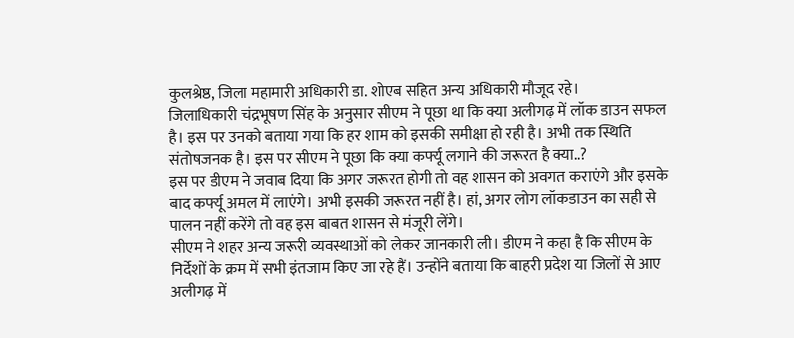कुलश्रेष्ठ, जिला महामारी अधिकारी डा. शोएब सहित अन्य अधिकारी मौजूद रहे।
जिलाधिकारी चंद्रभूषण सिंह के अनुसार सीएम ने पूछा था कि क्या अलीगढ़ में लॉक डाउन सफल है। इस पर उनको बताया गया कि हर शाम को इसकी समीक्षा हो रही है। अभी तक स्थिति संतोषजनक है। इस पर सीएम ने पूछा कि क्या कर्फ्यू लगाने की जरूरत है क्या..?
इस पर डीएम ने जवाब दिया कि अगर जरूरत होगी तो वह शासन को अवगत कराएंगे और इसके बाद कर्फ्यू अमल में लाएंगे। अभी इसकी जरूरत नहीं है। हां, अगर लोग लॉकडाउन का सही से पालन नहीं करेंगे तो वह इस बाबत शासन से मंजूरी लेंगे।
सीएम ने शहर अन्य जरूरी व्यवस्थाओं को लेकर जानकारी ली। डीएम ने कहा है कि सीएम के निर्देशों के क्रम में सभी इंतजाम किए जा रहे हैं। उन्होंने बताया कि बाहरी प्रदेश या जिलों से आए अलीगढ़ में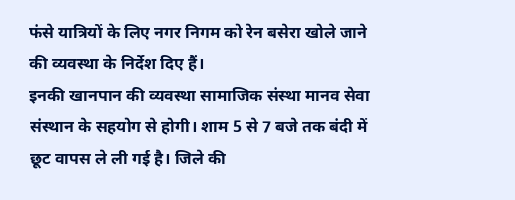फंसे यात्रियों के लिए नगर निगम को रेन बसेरा खोले जाने की व्यवस्था के निर्देश दिए हैं।
इनकी खानपान की व्यवस्था सामाजिक संस्था मानव सेवा संस्थान के सहयोग से होगी। शाम 5 से 7 बजे तक बंदी में छूट वापस ले ली गई है। जिले की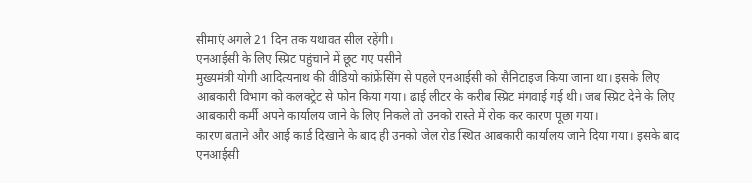सीमाएं अगले 21 दिन तक यथावत सील रहेंगी।
एनआईसी के लिए स्प्रिट पहुंचाने में छूट गए पसीने
मुख्यमंत्री योगी आदित्यनाथ की वीडियो कांफ्रेंसिंग से पहले एनआईसी को सैनिटाइज किया जाना था। इसके लिए आबकारी विभाग को कलक्ट्रेट से फोन किया गया। ढाई लीटर के करीब स्प्रिट मंगवाई गई थी। जब स्प्रिट देने के लिए आबकारी कर्मी अपने कार्यालय जाने के लिए निकले तो उनको रास्ते में रोक कर कारण पूछा गया।
कारण बताने और आई कार्ड दिखाने के बाद ही उनको जेल रोड स्थित आबकारी कार्यालय जाने दिया गया। इसके बाद एनआईसी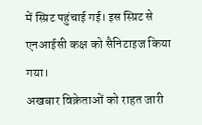में स्प्रिट पहुंचाई गई। इस स्प्रिट से एनआईसी कक्ष को सैनिटाइज किया गया।
अखबार विक्रेताओं को राहत जारी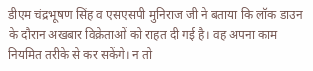डीएम चंद्रभूषण सिंह व एसएसपी मुनिराज जी ने बताया कि लॉक डाउन के दौरान अखबार विक्रेताओं को राहत दी गई है। वह अपना काम नियमित तरीके से कर सकेंगे। न तो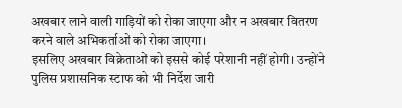अखबार लाने वाली गाड़ियों को रोका जाएगा और न अखबार वितरण करने वाले अभिकर्ताओं को रोका जाएगा।
इसलिए अखबार विक्रेताओं को इससे कोई परेशानी नहीं होगी। उन्होंने पुलिस प्रशासनिक स्टाफ को भी निर्देश जारी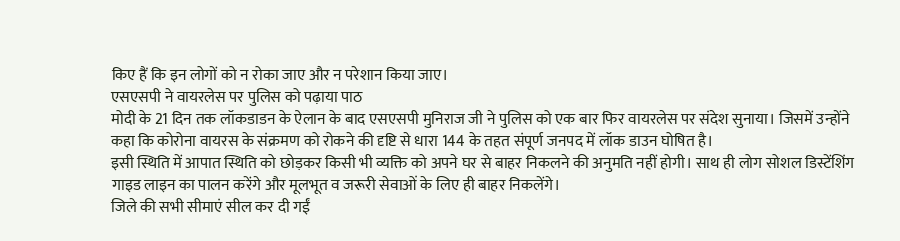किए हैं कि इन लोगों को न रोका जाए और न परेशान किया जाए।
एसएसपी ने वायरलेस पर पुलिस को पढ़ाया पाठ
मोदी के 21 दिन तक लॉकडाडन के ऐलान के बाद एसएसपी मुनिराज जी ने पुलिस को एक बार फिर वायरलेस पर संदेश सुनाया। जिसमें उन्होंने कहा कि कोरोना वायरस के संक्रमण को रोकने की दृष्टि से धारा 144 के तहत संपूर्ण जनपद में लॉक डाउन घोषित है।
इसी स्थिति में आपात स्थिति को छोड़कर किसी भी व्यक्ति को अपने घर से बाहर निकलने की अनुमति नहीं होगी। साथ ही लोग सोशल डिस्टेंशिंग गाइड लाइन का पालन करेंगे और मूलभूत व जरूरी सेवाओं के लिए ही बाहर निकलेंगे।
जिले की सभी सीमाएं सील कर दी गईं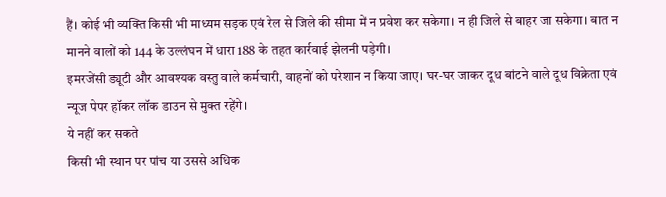हैं। कोई भी व्यक्ति किसी भी माध्यम सड़क एवं रेल से जिले की सीमा में न प्रवेश कर सकेगा। न ही जिले से बाहर जा सकेगा। बात न मानने वालों को 144 के उल्लंघन में धारा 188 के तहत कार्रवाई झेलनी पड़ेगी।
इमरजेंसी ड्यूटी और आवश्यक वस्तु वाले कर्मचारी, वाहनों को परेशान न किया जाए। घर-घर जाकर दूध बांटने वाले दूध विक्रेता एवं न्यूज पेपर हॉकर लॉक डाउन से मुक्त रहेंगे।
ये नहीं कर सकते
किसी भी स्थान पर पांच या उससे अधिक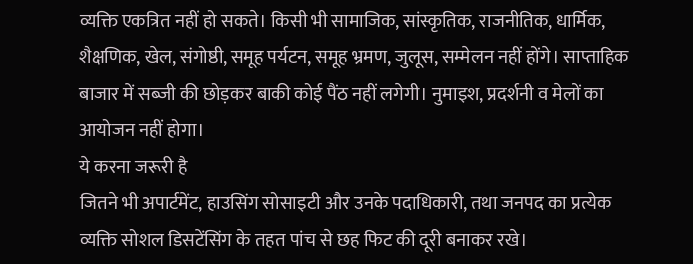व्यक्ति एकत्रित नहीं हो सकते। किसी भी सामाजिक, सांस्कृतिक, राजनीतिक, धार्मिक, शैक्षणिक, खेल, संगोष्ठी, समूह पर्यटन, समूह भ्रमण, जुलूस, सम्मेलन नहीं होंगे। साप्ताहिक बाजार में सब्जी की छोड़कर बाकी कोई पैंठ नहीं लगेगी। नुमाइश, प्रदर्शनी व मेलों का आयोजन नहीं होगा।
ये करना जरूरी है
जितने भी अपार्टमेंट, हाउसिंग सोसाइटी और उनके पदाधिकारी, तथा जनपद का प्रत्येक व्यक्ति सोशल डिसटेंसिंग के तहत पांच से छह फिट की दूरी बनाकर रखे।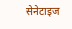सेनेटाइज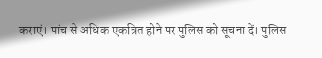कराएं। पांच से अधिक एकत्रित होने पर पुलिस को सूचना दें। पुलिस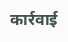कार्रवाई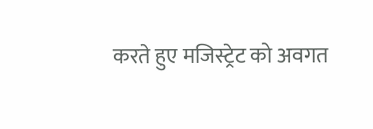करते हुए मजिस्ट्रेट को अवगत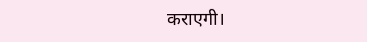कराएगी।